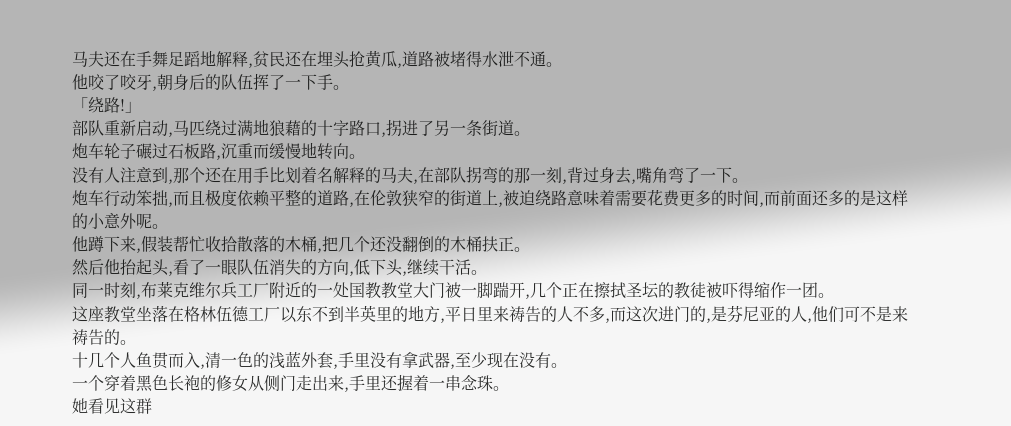马夫还在手舞足蹈地解释,贫民还在埋头抢黄瓜,道路被堵得水泄不通。
他咬了咬牙,朝身后的队伍挥了一下手。
「绕路!」
部队重新启动,马匹绕过满地狼藉的十字路口,拐进了另一条街道。
炮车轮子碾过石板路,沉重而缓慢地转向。
没有人注意到,那个还在用手比划着名解释的马夫,在部队拐弯的那一刻,背过身去,嘴角弯了一下。
炮车行动笨拙,而且极度依赖平整的道路,在伦敦狭窄的街道上,被迫绕路意味着需要花费更多的时间,而前面还多的是这样的小意外呢。
他蹲下来,假装帮忙收拾散落的木桶,把几个还没翻倒的木桶扶正。
然后他抬起头,看了一眼队伍消失的方向,低下头,继续干活。
同一时刻,布莱克维尔兵工厂附近的一处国教教堂大门被一脚踹开,几个正在擦拭圣坛的教徒被吓得缩作一团。
这座教堂坐落在格林伍德工厂以东不到半英里的地方,平日里来祷告的人不多,而这次进门的,是芬尼亚的人,他们可不是来祷告的。
十几个人鱼贯而入,清一色的浅蓝外套,手里没有拿武器,至少现在没有。
一个穿着黑色长袍的修女从侧门走出来,手里还握着一串念珠。
她看见这群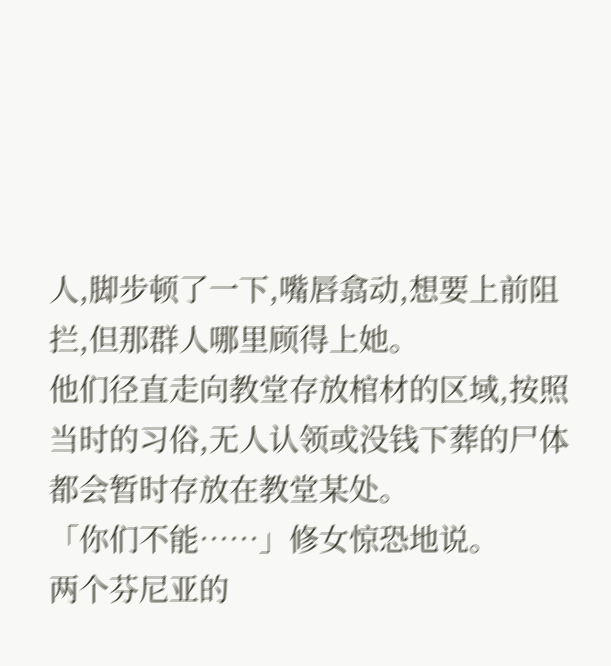人,脚步顿了一下,嘴唇翕动,想要上前阻拦,但那群人哪里顾得上她。
他们径直走向教堂存放棺材的区域,按照当时的习俗,无人认领或没钱下葬的尸体都会暂时存放在教堂某处。
「你们不能……」修女惊恐地说。
两个芬尼亚的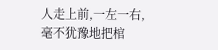人走上前,一左一右,毫不犹豫地把棺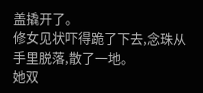盖撬开了。
修女见状吓得跪了下去,念珠从手里脱落,散了一地。
她双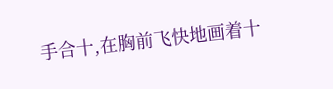手合十,在胸前飞快地画着十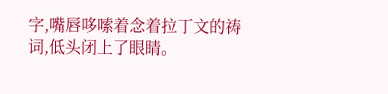字,嘴唇哆嗦着念着拉丁文的祷词,低头闭上了眼睛。